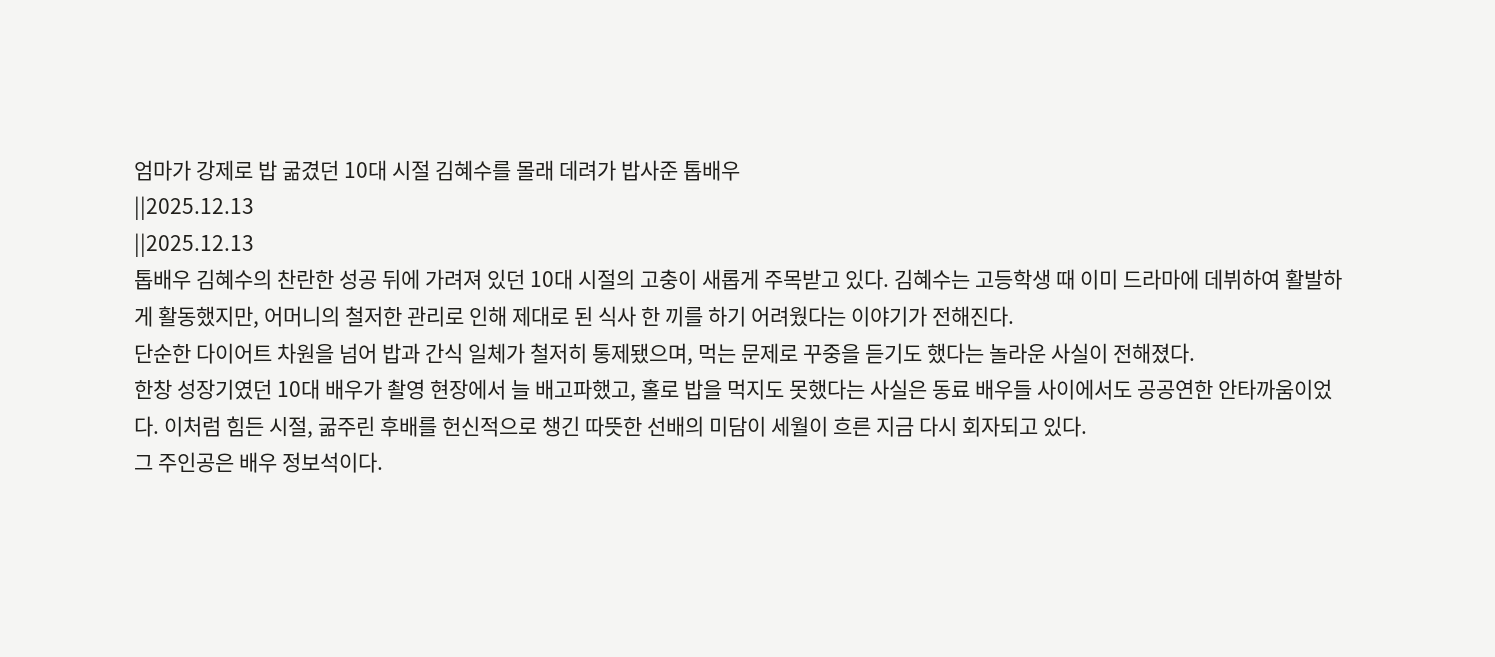엄마가 강제로 밥 굶겼던 10대 시절 김혜수를 몰래 데려가 밥사준 톱배우
||2025.12.13
||2025.12.13
톱배우 김혜수의 찬란한 성공 뒤에 가려져 있던 10대 시절의 고충이 새롭게 주목받고 있다. 김혜수는 고등학생 때 이미 드라마에 데뷔하여 활발하게 활동했지만, 어머니의 철저한 관리로 인해 제대로 된 식사 한 끼를 하기 어려웠다는 이야기가 전해진다.
단순한 다이어트 차원을 넘어 밥과 간식 일체가 철저히 통제됐으며, 먹는 문제로 꾸중을 듣기도 했다는 놀라운 사실이 전해졌다.
한창 성장기였던 10대 배우가 촬영 현장에서 늘 배고파했고, 홀로 밥을 먹지도 못했다는 사실은 동료 배우들 사이에서도 공공연한 안타까움이었다. 이처럼 힘든 시절, 굶주린 후배를 헌신적으로 챙긴 따뜻한 선배의 미담이 세월이 흐른 지금 다시 회자되고 있다.
그 주인공은 배우 정보석이다.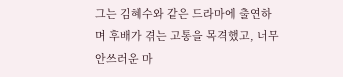그는 김혜수와 같은 드라마에 출연하며 후배가 겪는 고통을 목격했고, 너무 안쓰러운 마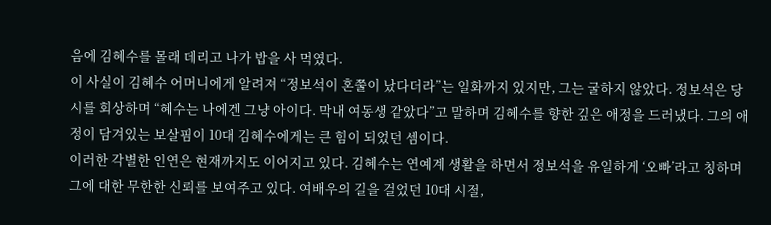음에 김혜수를 몰래 데리고 나가 밥을 사 먹였다.
이 사실이 김혜수 어머니에게 알려져 “정보석이 혼쭐이 났다더라”는 일화까지 있지만, 그는 굴하지 않았다. 정보석은 당시를 회상하며 “혜수는 나에겐 그냥 아이다. 막내 여동생 같았다”고 말하며 김혜수를 향한 깊은 애정을 드러냈다. 그의 애정이 담겨있는 보살핌이 10대 김혜수에게는 큰 힘이 되었던 셈이다.
이러한 각별한 인연은 현재까지도 이어지고 있다. 김혜수는 연예계 생활을 하면서 정보석을 유일하게 ‘오빠’라고 칭하며 그에 대한 무한한 신뢰를 보여주고 있다. 여배우의 길을 걸었던 10대 시절,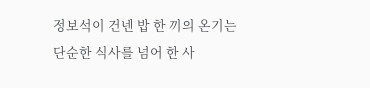정보석이 건넨 밥 한 끼의 온기는 단순한 식사를 넘어 한 사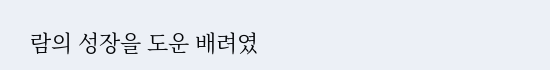람의 성장을 도운 배려였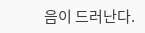음이 드러난다.